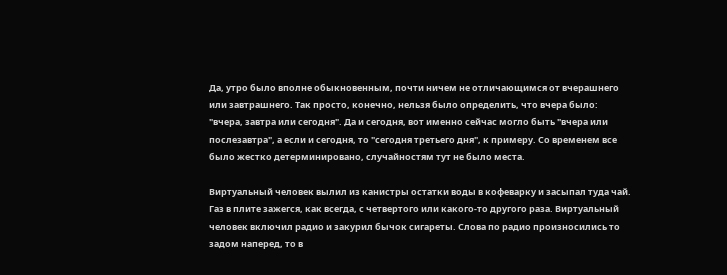Да, утро было вполне обыкновенным, почти ничем не отличающимся от вчерашнего или завтрашнего. Так просто, конечно, нельзя было определить, что вчера было: "вчера, завтра или сегодня". Да и сегодня, вот именно сейчас могло быть "вчера или послезавтра", а если и сегодня, то "сегодня третьего дня", к примеру. Со временем все было жестко детерминировано, случайностям тут не было места.

Виртуальный человек вылил из канистры остатки воды в кофеварку и засыпал туда чай. Газ в плите зажегся, как всегда, с четвертого или какого-то другого раза. Виртуальный человек включил радио и закурил бычок сигареты. Слова по радио произносились то задом наперед, то в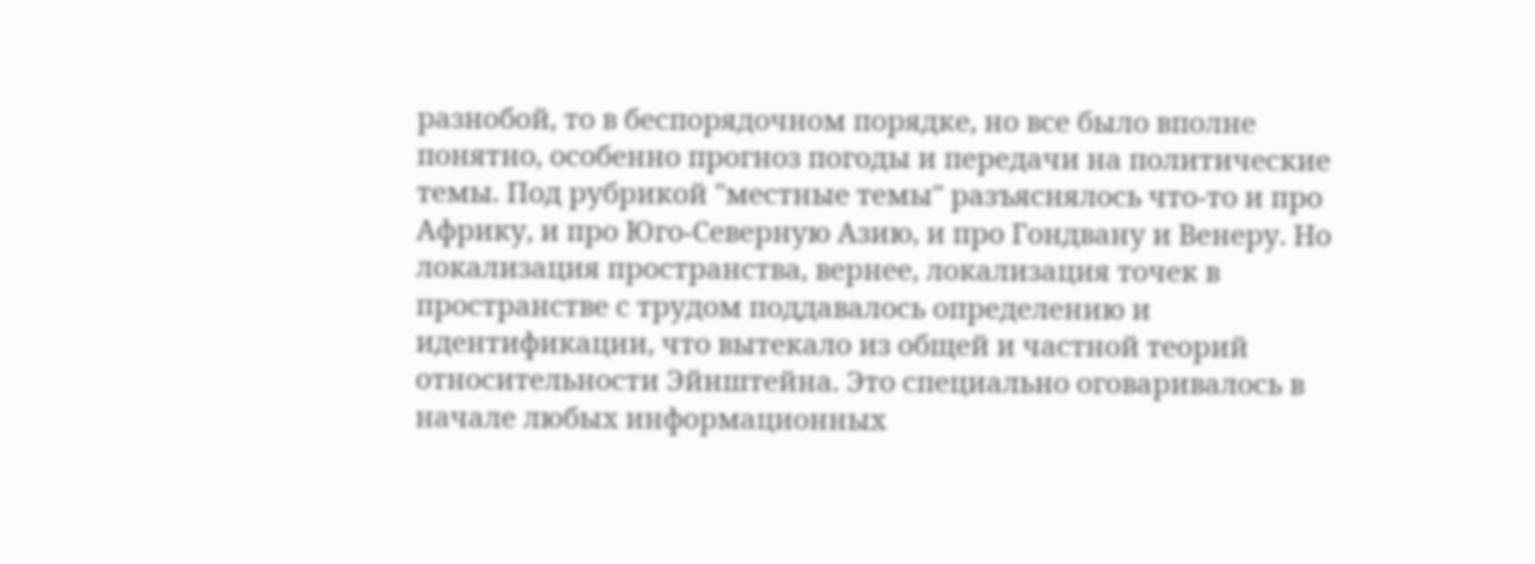разнобой, то в беспорядочном порядке, но все было вполне понятно, особенно прогноз погоды и передачи на политические темы. Под рубрикой "местные темы" разъяснялось что-то и про Африку, и про Юго-Северную Азию, и про Гондвану и Венеру. Но локализация пространства, вернее, локализация точек в пространстве с трудом поддавалось определению и идентификации, что вытекало из общей и частной теорий относительности Эйнштейна. Это специально оговаривалось в начале любых информационных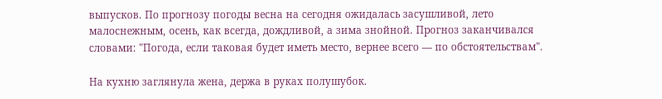выпусков. По прогнозу погоды весна на сегодня ожидалась засушливой, лето малоснежным, осень, как всегда, дождливой, а зима знойной. Прогноз заканчивался словами: "Погода, если таковая будет иметь место, вернее всего — по обстоятельствам".

На кухню заглянула жена, держа в руках полушубок.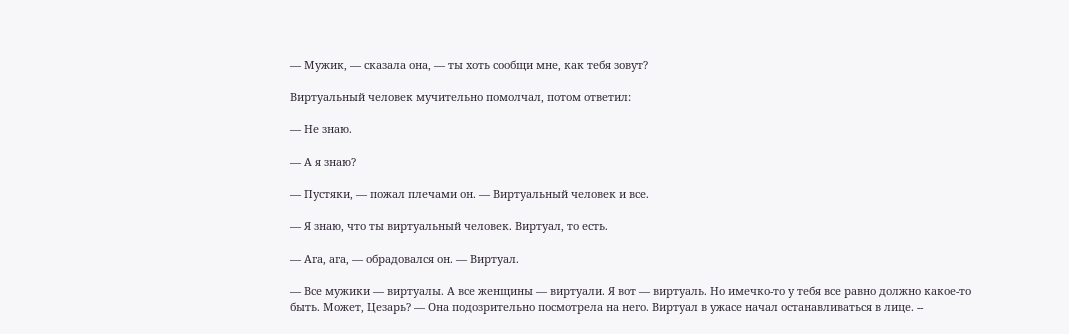— Мужик, — сказала она, — ты хоть сообщи мне, как тебя зовут?

Виртуальный человек мучительно помолчал, потом ответил:

— Не знаю.

— А я знаю?

— Пустяки, — пожал плечами он. — Виртуальный человек и все.

— Я знаю, что ты виртуальный человек. Виртуал, то есть.

— Ага, ага, — обрадовался он. — Виртуал.

— Все мужики — виртуалы. А все женщины — виртуали. Я вот — виртуаль. Но имечко-то у тебя все равно должно какое-то быть. Может, Цезарь? — Она подозрительно посмотрела на него. Виртуал в ужасе начал останавливаться в лице. --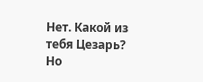Нет. Какой из тебя Цезарь? Но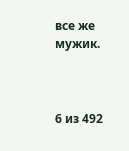все же мужик.



6 из 492